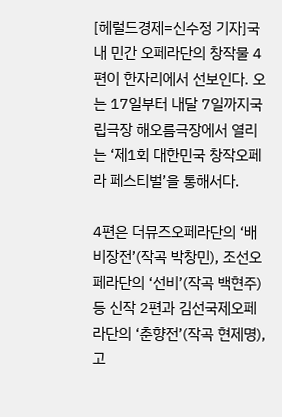[헤럴드경제=신수정 기자]국내 민간 오페라단의 창작물 4편이 한자리에서 선보인다. 오는 17일부터 내달 7일까지국립극장 해오름극장에서 열리는 ‘제1회 대한민국 창작오페라 페스티벌’을 통해서다.

4편은 더뮤즈오페라단의 ‘배비장전’(작곡 박창민), 조선오페라단의 ‘선비’(작곡 백현주) 등 신작 2편과 김선국제오페라단의 ‘춘향전’(작곡 현제명), 고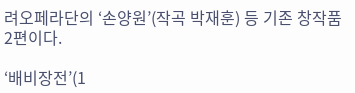려오페라단의 ‘손양원’(작곡 박재훈) 등 기존 창작품 2편이다.

‘배비장전’(1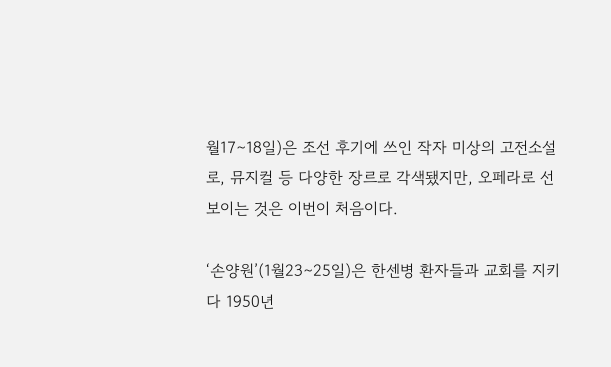월17∼18일)은 조선 후기에 쓰인 작자 미상의 고전소설로, 뮤지컬 등 다양한 장르로 각색됐지만, 오페라로 선보이는 것은 이번이 처음이다.

‘손양원’(1월23∼25일)은 한센병 환자들과 교회를 지키다 1950년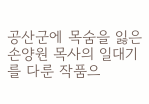공산군에 목숨을 잃은 손양원 목사의 일대기를 다룬 작품으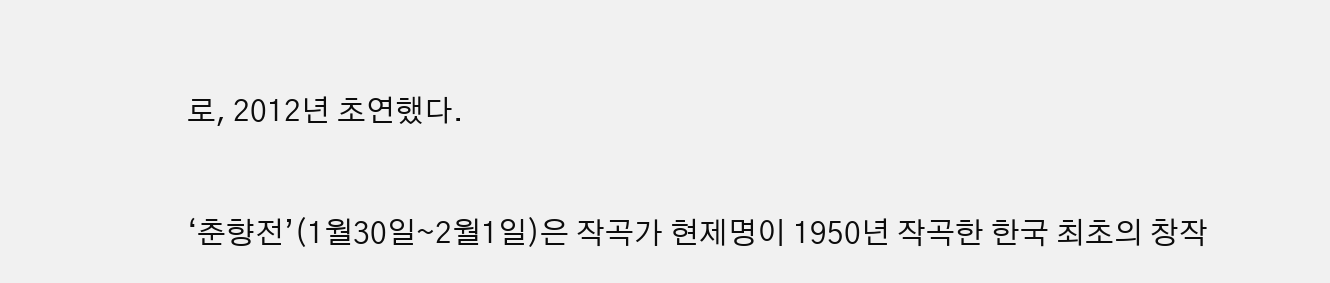로, 2012년 초연했다.

‘춘향전’(1월30일∼2월1일)은 작곡가 현제명이 1950년 작곡한 한국 최초의 창작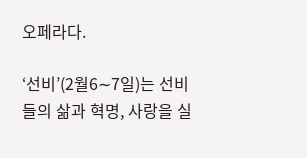오페라다.

‘선비’(2월6∼7일)는 선비들의 삶과 혁명, 사랑을 실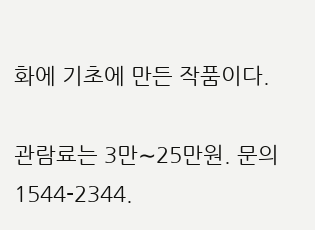화에 기초에 만든 작품이다.

관람료는 3만∼25만원. 문의 1544-2344.